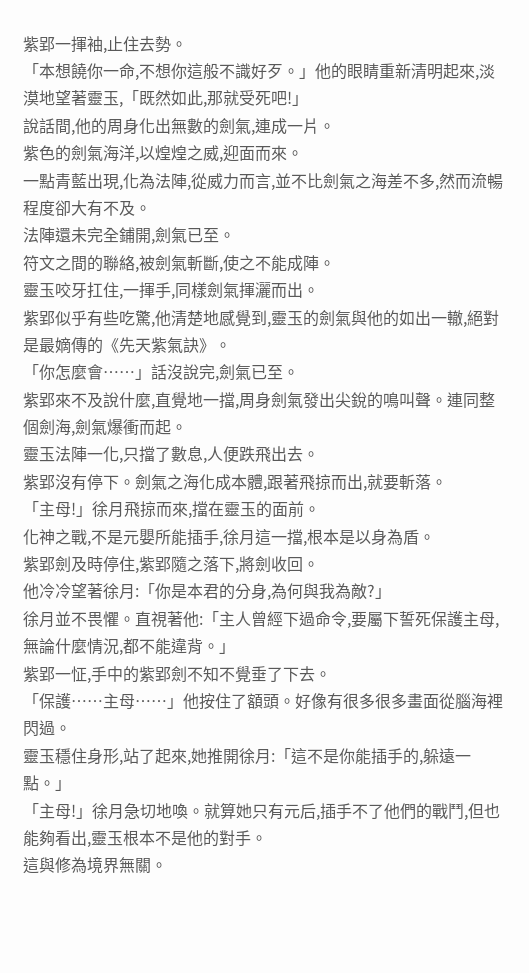紫郢一揮袖,止住去勢。
「本想饒你一命,不想你這般不識好歹。」他的眼睛重新清明起來,淡漠地望著靈玉,「既然如此,那就受死吧!」
說話間,他的周身化出無數的劍氣,連成一片。
紫色的劍氣海洋,以煌煌之威,迎面而來。
一點青藍出現,化為法陣,從威力而言,並不比劍氣之海差不多,然而流暢程度卻大有不及。
法陣還未完全鋪開,劍氣已至。
符文之間的聯絡,被劍氣斬斷,使之不能成陣。
靈玉咬牙扛住,一揮手,同樣劍氣揮灑而出。
紫郢似乎有些吃驚,他清楚地感覺到,靈玉的劍氣與他的如出一轍,絕對是最嫡傳的《先天紫氣訣》。
「你怎麼會……」話沒說完,劍氣已至。
紫郢來不及說什麼,直覺地一擋,周身劍氣發出尖銳的鳴叫聲。連同整個劍海,劍氣爆衝而起。
靈玉法陣一化,只擋了數息,人便跌飛出去。
紫郢沒有停下。劍氣之海化成本體,跟著飛掠而出,就要斬落。
「主母!」徐月飛掠而來,擋在靈玉的面前。
化神之戰,不是元嬰所能插手,徐月這一擋,根本是以身為盾。
紫郢劍及時停住,紫郢隨之落下,將劍收回。
他冷冷望著徐月:「你是本君的分身,為何與我為敵?」
徐月並不畏懼。直視著他:「主人曾經下過命令,要屬下誓死保護主母,無論什麼情況,都不能違背。」
紫郢一怔,手中的紫郢劍不知不覺垂了下去。
「保護……主母……」他按住了額頭。好像有很多很多畫面從腦海裡閃過。
靈玉穩住身形,站了起來,她推開徐月:「這不是你能插手的,躲遠一點。」
「主母!」徐月急切地喚。就算她只有元后,插手不了他們的戰鬥,但也能夠看出,靈玉根本不是他的對手。
這與修為境界無關。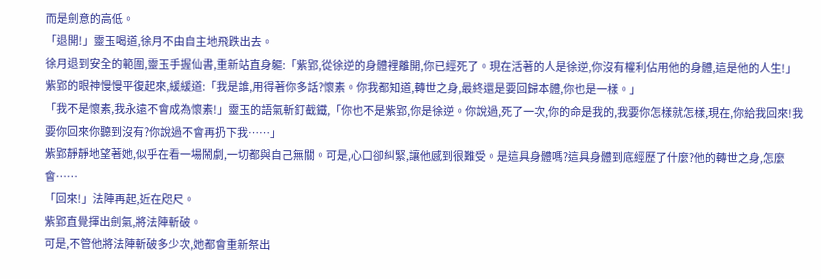而是劍意的高低。
「退開!」靈玉喝道,徐月不由自主地飛跌出去。
徐月退到安全的範圍,靈玉手握仙書,重新站直身軀:「紫郢,從徐逆的身體裡離開,你已經死了。現在活著的人是徐逆,你沒有權利佔用他的身體,這是他的人生!」
紫郢的眼神慢慢平復起來,緩緩道:「我是誰,用得著你多話?懷素。你我都知道,轉世之身,最終還是要回歸本體,你也是一樣。」
「我不是懷素,我永遠不會成為懷素!」靈玉的語氣斬釘截鐵,「你也不是紫郢,你是徐逆。你說過,死了一次,你的命是我的,我要你怎樣就怎樣,現在,你給我回來!我要你回來你聽到沒有?你說過不會再扔下我……」
紫郢靜靜地望著她,似乎在看一場鬧劇,一切都與自己無關。可是,心口卻糾緊,讓他感到很難受。是這具身體嗎?這具身體到底經歷了什麼?他的轉世之身,怎麼會……
「回來!」法陣再起,近在咫尺。
紫郢直覺揮出劍氣,將法陣斬破。
可是,不管他將法陣斬破多少次,她都會重新祭出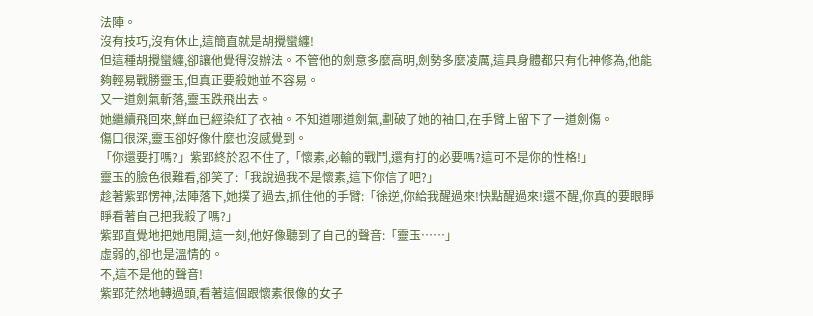法陣。
沒有技巧,沒有休止,這簡直就是胡攪蠻纏!
但這種胡攪蠻纏,卻讓他覺得沒辦法。不管他的劍意多麼高明,劍勢多麼凌厲,這具身體都只有化神修為,他能夠輕易戰勝靈玉,但真正要殺她並不容易。
又一道劍氣斬落,靈玉跌飛出去。
她繼續飛回來,鮮血已經染紅了衣袖。不知道哪道劍氣,劃破了她的袖口,在手臂上留下了一道劍傷。
傷口很深,靈玉卻好像什麼也沒感覺到。
「你還要打嗎?」紫郢終於忍不住了,「懷素,必輸的戰鬥,還有打的必要嗎?這可不是你的性格!」
靈玉的臉色很難看,卻笑了:「我說過我不是懷素,這下你信了吧?」
趁著紫郢愣神,法陣落下,她撲了過去,抓住他的手臂:「徐逆,你給我醒過來!快點醒過來!還不醒,你真的要眼睜睜看著自己把我殺了嗎?」
紫郢直覺地把她甩開,這一刻,他好像聽到了自己的聲音:「靈玉……」
虛弱的,卻也是溫情的。
不,這不是他的聲音!
紫郢茫然地轉過頭,看著這個跟懷素很像的女子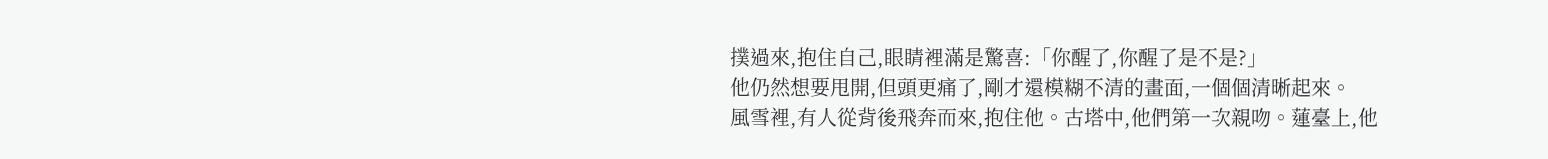撲過來,抱住自己,眼睛裡滿是驚喜:「你醒了,你醒了是不是?」
他仍然想要甩開,但頭更痛了,剛才還模糊不清的畫面,一個個清晰起來。
風雪裡,有人從背後飛奔而來,抱住他。古塔中,他們第一次親吻。蓮臺上,他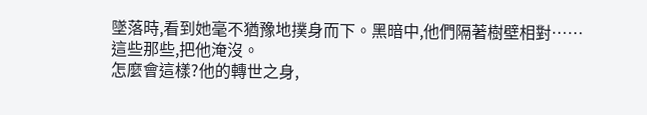墜落時,看到她毫不猶豫地撲身而下。黑暗中,他們隔著樹壁相對……
這些那些,把他淹沒。
怎麼會這樣?他的轉世之身,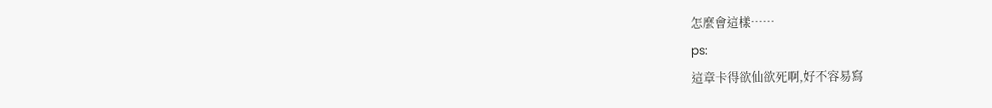怎麼會這樣……
ps:
這章卡得欲仙欲死啊,好不容易寫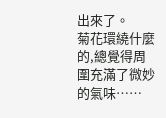出來了。
菊花環繞什麼的,總覺得周圍充滿了微妙的氣味……